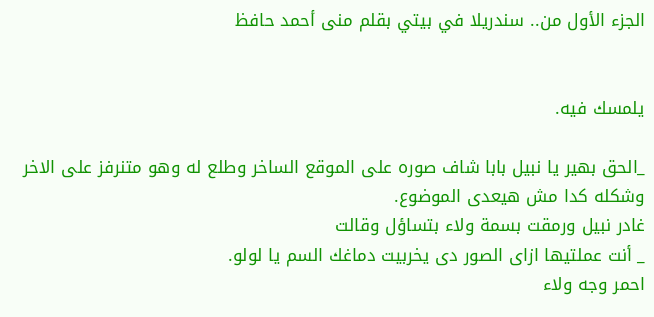الجزء الأول من.. سندريلا في بيتي بقلم منى أحمد حافظ


يلمسك فيه.

_الحق بهير يا نبيل بابا شاف صوره على الموقع الساخر وطلع له وهو متنرفز على الاخر وشكله كدا مش هيعدى الموضوع.
غادر نبيل ورمقت بسمة ولاء بتساؤل وقالت
_ أنت عملتيها ازاى الصور دى يخربيت دماغك السم يا لولو.
احمر وجه ولاء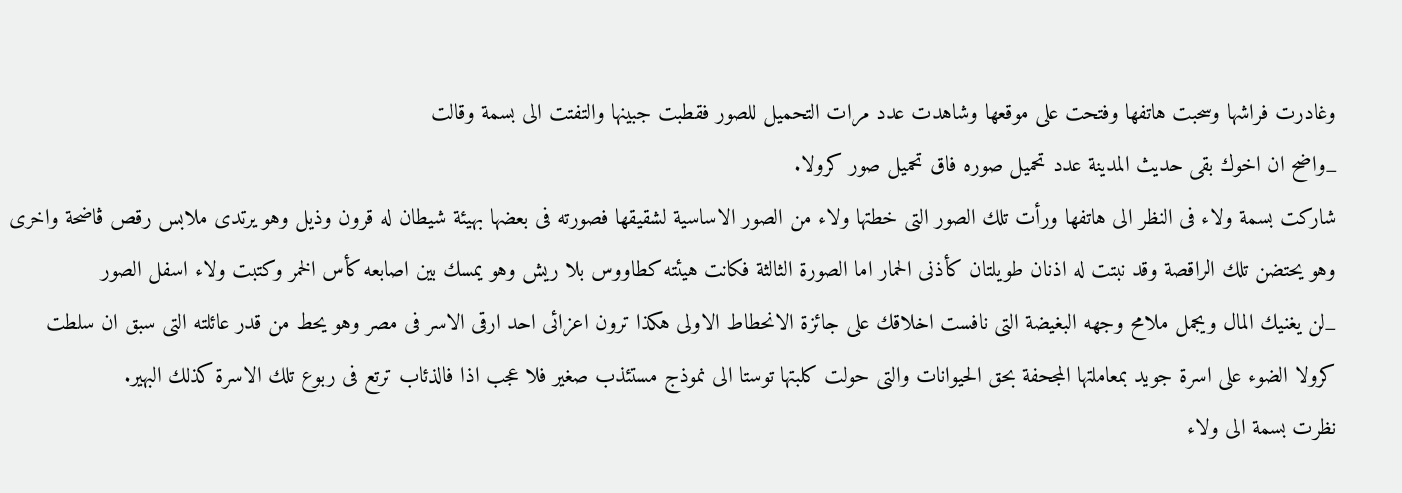وغادرت فراشها وسحبت هاتفها وفتحت على موقعها وشاهدت عدد مرات التحميل للصور فقطبت جبينها والتفتت الى بسمة وقالت
_واضح ان اخوك بقى حديث المدينة عدد تحميل صوره فاق تحميل صور كرولا.
شاركت بسمة ولاء فى النظر الى هاتفها ورأت تلك الصور التى خطتها ولاء من الصور الاساسية لشقيقها فصورته فى بعضها بهيئة شيطان له قرون وذيل وهو يرتدى ملابس رقص ڤاضحة واخرى وهو يحتضن تلك الراقصة وقد نبتت له اذنان طويلتان كأذنى الحمار اما الصورة الثالثة فكانت هيئته كطاووس بلا ريش وهو يمسك بين اصابعه كأس الخمر وكتبت ولاء اسفل الصور
_لن يغنيك المال ويجمل ملامح وجهه البغيضة التى نافست اخلاقك على جائزة الانحطاط الاولى هكذا ترون اعزائى احد ارقى الاسر فى مصر وهو يحط من قدر عائلته التى سبق ان سلطت كرولا الضوء على اسرة جويد بمعاملتها المجحفة بحق الحيوانات والتى حولت كلبتها توستا الى نموذج مستئذب صغير فلا عجب اذا فالذئاب ترتع فى ربوع تلك الاسرة كذلك البهير.
نظرت بسمة الى ولاء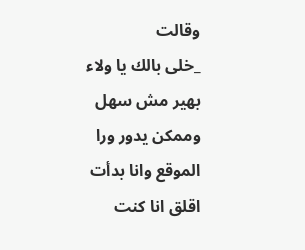وقالت
_خلى بالك يا ولاء بهير مش سهل وممكن يدور ورا الموقع وانا بدأت اقلق انا كنت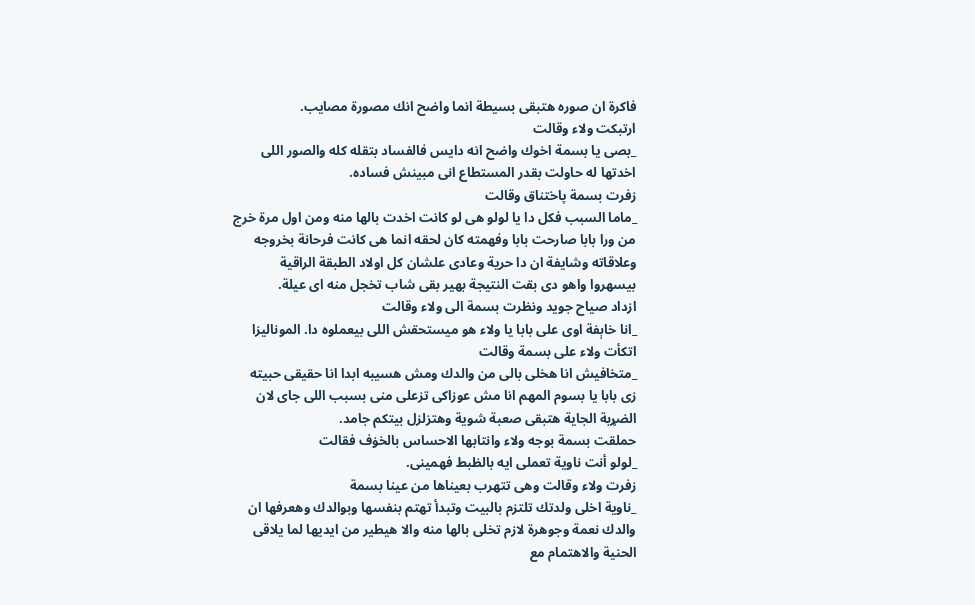فاكرة ان صوره هتبقى بسيطة انما واضح انك مصورة مصايب.
ارتبكت ولاء وقالت
_بصى يا بسمة اخوك واضح انه دايس فالفساد بتقله كله والصور اللى اخدتها له حاولت بقدر المستطاع انى مبينش فساده.
زفرت بسمة پاختناق وقالت
_ماما السبب فكل دا يا لولو هى لو كانت اخدت بالها منه ومن اول مرة خرج من ورا بابا صارحت بابا وفهمته كان لحقه انما هى كانت فرحانة بخروجه وعلاقاته وشايفة ان دا حرية وعادى علشان كل اولاد الطبقة الراقية بيسهروا واهو دى بقت النتيجة بهير بقى شاب تخجل منه اى عيلة.
ازداد صياح جويد ونظرت بسمة الى ولاء وقالت
_انا خاېفة اوى على بابا يا ولاء هو ميستحقش اللى بيعملوه دا. الموناليزا
اتكأت ولاء على بسمة وقالت
_متخافيش انا هخلى بالى من والدك ومش هسيبه ابدا انا حقيقى حبيته زى بابا يا بسوم المهم انا مش عوزاكى تزعلى منى بسبب اللى جاى لان الضړبة الجاية هتبقى صعبة شوية وهتزلزل بيتكم جامد.
حملقت بسمة بوجه ولاء وانتابها الاحساس بالخۏف فقالت
_لولو أنت ناوية تعملى ايه بالظبط فهمينى.
زفرت ولاء وقالت وهى تتهرب بعيناها من عينا بسمة
_ناوية اخلى ولدتك تلتزم بالبيت وتبدأ تهتم بنفسها وبوالدك وهعرفها ان والدك نعمة وجوهرة لازم تخلى بالها منه والا هيطير من ايديها لما يلاقى الحنية والاهتمام مع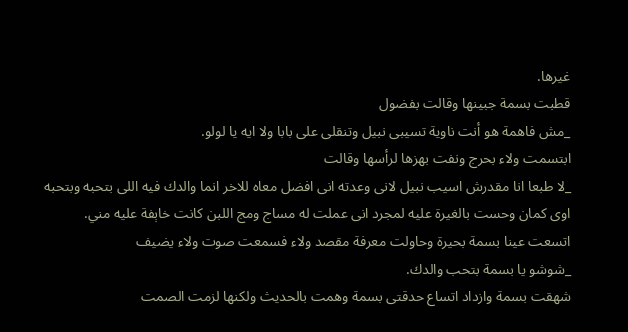غيرها.
قطبت بسمة جبينها وقالت بفضول
_مش فاهمة هو أنت ناوية تسيبى نبيل وتنقلى على بابا ولا ايه يا لولو.
ابتسمت ولاء بحرج ونفت بهزها لرأسها وقالت
_لا طبعا انا مقدرش اسيب نبيل لانى وعدته انى افضل معاه للاخر انما والدك فيه اللى بتحبه وبتحبه اوى كمان وحست بالغيرة عليه لمجرد انى عملت له مساج ومج اللبن كانت خاېفة عليه مني.
اتسعت عينا بسمة بحيرة وحاولت معرفة مقصد ولاء فسمعت صوت ولاء يضيف
_شوشو يا بسمة بتحب والدك.
شهقت بسمة وازداد اتساع حدقتى بسمة وهمت بالحديث ولكنها لزمت الصمت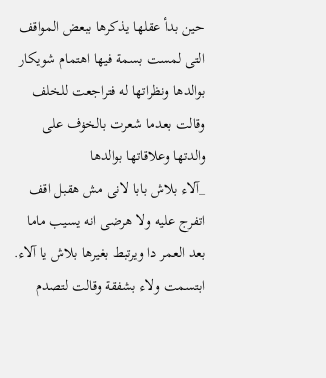حين بدأ عقلها يذكرها ببعض المواقف التى لمست بسمة فيها اهتمام شويكار بوالدها ونظراتها له فتراجعت للخلف وقالت بعدما شعرت بالخۏف على والدتها وعلاقاتها بوالدها
_آلاء بلاش بابا لانى مش هقبل اقف اتفرج عليه ولا هرضى انه يسيب ماما بعد العمر دا ويرتبط بغيرها بلاش يا آلاء.
ابتسمت ولاء بشفقة وقالت لتصدم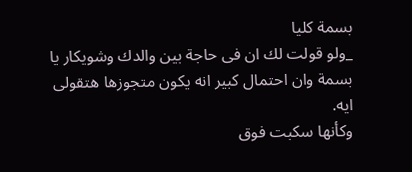بسمة كليا
_ولو قولت لك ان فى حاجة بين والدك وشويكار يا بسمة وان احتمال كبير انه يكون متجوزها هتقولى ايه.
وكأنها سكبت فوق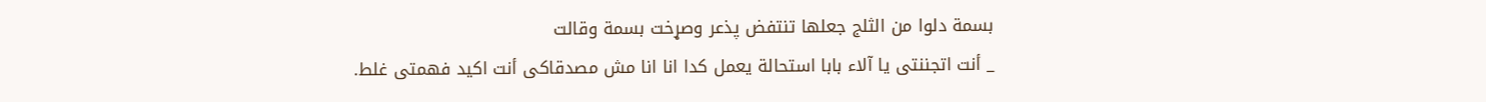بسمة دلوا من الثلج جعلها تنتفض پذعر وصړخت بسمة وقالت
_ أنت اتجننتى يا آلاء بابا استحالة يعمل كدا انا انا مش مصدقاكى أنت اكيد فهمتى غلط.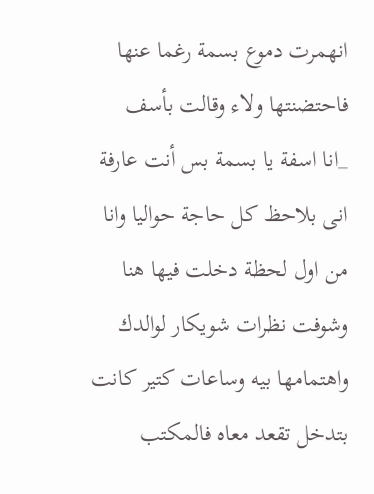انهمرت دموع بسمة رغما عنها فاحتضنتها ولاء وقالت بأسف
_انا اسفة يا بسمة بس أنت عارفة انى بلاحظ كل حاجة حواليا وانا من اول لحظة دخلت فيها هنا وشوفت نظرات شويكار لوالدك واهتمامها بيه وساعات كتير كانت بتدخل تقعد معاه فالمكتب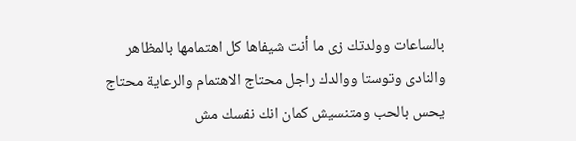بالساعات وولدتك زى ما أنت شيفاها كل اهتمامها بالمظاهر والنادى وتوستا ووالدك راجل محتاج الاهتمام والرعاية محتاج يحس بالحب ومتنسيش كمان انك نفسك مش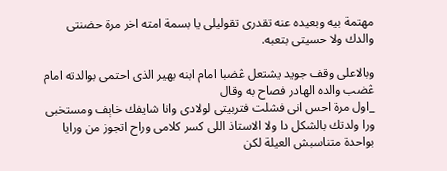مهتمة بيه وبعيده عنه تقدرى تقوليلى يا بسمة امته اخر مرة حضنتى والدك ولا حسيتى بتعبه.

وبالاعلى وقف جويد يشتعل ڠضبا امام ابنه بهير الذى احتمى بوالدته امام ڠضب والده الهادر فصاح به وقال
_اول مرة احس انى فشلت فتربيتى لولادى وانا شايفك خاېف ومستخبى ورا ولدتك بالشكل دا ولا الاستاذ اللى كسر كلامى وراح اتجوز من ورايا بواحدة متناسبش العيلة لكن